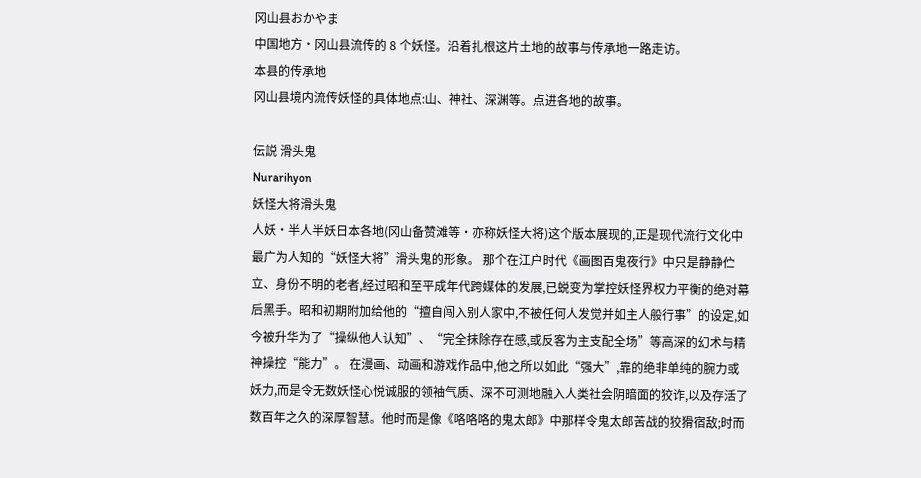冈山县おかやま
中国地方·冈山县流传的 8 个妖怪。沿着扎根这片土地的故事与传承地一路走访。
本县的传承地
冈山县境内流传妖怪的具体地点:山、神社、深渊等。点进各地的故事。

伝説 滑头鬼
Nurarihyon
妖怪大将滑头鬼
人妖・半人半妖日本各地(冈山备赞滩等・亦称妖怪大将)这个版本展现的,正是现代流行文化中最广为人知的“妖怪大将”滑头鬼的形象。 那个在江户时代《画图百鬼夜行》中只是静静伫立、身份不明的老者,经过昭和至平成年代跨媒体的发展,已蜕变为掌控妖怪界权力平衡的绝对幕后黑手。昭和初期附加给他的“擅自闯入别人家中,不被任何人发觉并如主人般行事”的设定,如今被升华为了“操纵他人认知”、“完全抹除存在感,或反客为主支配全场”等高深的幻术与精神操控“能力”。 在漫画、动画和游戏作品中,他之所以如此“强大”,靠的绝非单纯的腕力或妖力,而是令无数妖怪心悦诚服的领袖气质、深不可测地融入人类社会阴暗面的狡诈,以及存活了数百年之久的深厚智慧。他时而是像《咯咯咯的鬼太郎》中那样令鬼太郎苦战的狡猾宿敌;时而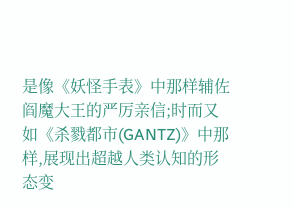是像《妖怪手表》中那样辅佐阎魔大王的严厉亲信;时而又如《杀戮都市(GANTZ)》中那样,展现出超越人类认知的形态变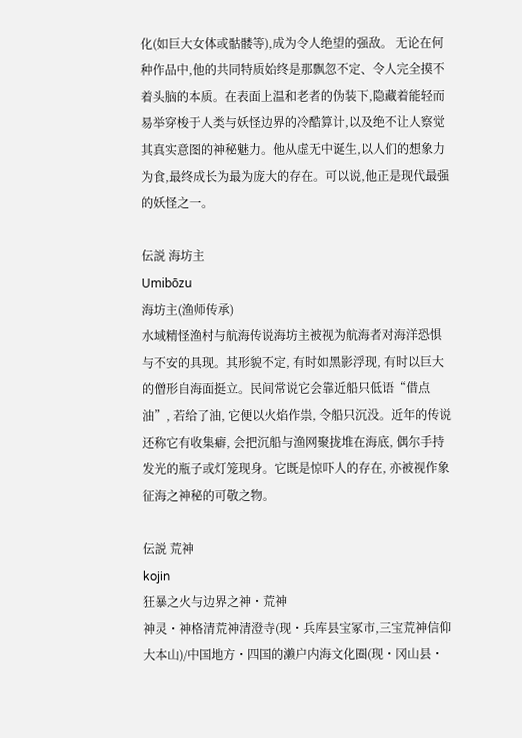化(如巨大女体或骷髅等),成为令人绝望的强敌。 无论在何种作品中,他的共同特质始终是那飘忽不定、令人完全摸不着头脑的本质。在表面上温和老者的伪装下,隐藏着能轻而易举穿梭于人类与妖怪边界的冷酷算计,以及绝不让人察觉其真实意图的神秘魅力。他从虚无中诞生,以人们的想象力为食,最终成长为最为庞大的存在。可以说,他正是现代最强的妖怪之一。

伝説 海坊主
Umibōzu
海坊主(渔师传承)
水域精怪渔村与航海传说海坊主被视为航海者对海洋恐惧与不安的具现。其形貌不定, 有时如黑影浮现, 有时以巨大的僧形自海面挺立。民间常说它会靠近船只低语“借点油”, 若给了油, 它便以火焰作祟, 令船只沉没。近年的传说还称它有收集癖, 会把沉船与渔网聚拢堆在海底, 偶尔手持发光的瓶子或灯笼现身。它既是惊吓人的存在, 亦被视作象征海之神秘的可敬之物。

伝説 荒神
kojin
狂暴之火与边界之神・荒神
神灵・神格清荒神清澄寺(现・兵库县宝冢市,三宝荒神信仰大本山)/中国地方・四国的濑户内海文化圈(现・冈山县・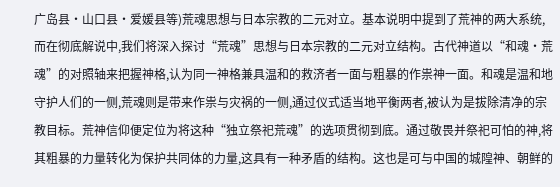广岛县・山口县・爱媛县等)荒魂思想与日本宗教的二元对立。基本说明中提到了荒神的两大系统,而在彻底解说中,我们将深入探讨“荒魂”思想与日本宗教的二元对立结构。古代神道以“和魂・荒魂”的对照轴来把握神格,认为同一神格兼具温和的救济者一面与粗暴的作祟神一面。和魂是温和地守护人们的一侧,荒魂则是带来作祟与灾祸的一侧,通过仪式适当地平衡两者,被认为是拔除清净的宗教目标。荒神信仰便定位为将这种“独立祭祀荒魂”的选项贯彻到底。通过敬畏并祭祀可怕的神,将其粗暴的力量转化为保护共同体的力量,这具有一种矛盾的结构。这也是可与中国的城隍神、朝鲜的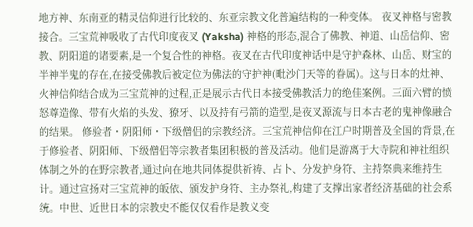地方神、东南亚的精灵信仰进行比较的、东亚宗教文化普遍结构的一种变体。 夜叉神格与密教接合。三宝荒神吸收了古代印度夜叉 (Yaksha) 神格的形态,混合了佛教、神道、山岳信仰、密教、阴阳道的诸要素,是一个复合性的神格。夜叉在古代印度神话中是守护森林、山岳、财宝的半神半鬼的存在,在接受佛教后被定位为佛法的守护神(毗沙门天等的眷属)。这与日本的灶神、火神信仰结合成为三宝荒神的过程,正是展示古代日本接受佛教活力的绝佳案例。三面六臂的愤怒尊造像、带有火焰的头发、獠牙、以及持有弓箭的造型,是夜叉源流与日本古老的鬼神像融合的结果。 修验者・阴阳师・下级僧侣的宗教经济。三宝荒神信仰在江户时期普及全国的背景,在于修验者、阴阳师、下级僧侣等宗教者集团积极的普及活动。他们是游离于大寺院和神社组织体制之外的在野宗教者,通过向在地共同体提供祈祷、占卜、分发护身符、主持祭典来维持生计。通过宣扬对三宝荒神的皈依、颁发护身符、主办祭礼,构建了支撑出家者经济基础的社会系统。中世、近世日本的宗教史不能仅仅看作是教义变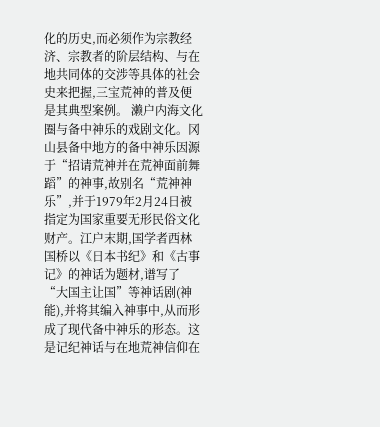化的历史,而必须作为宗教经济、宗教者的阶层结构、与在地共同体的交涉等具体的社会史来把握,三宝荒神的普及便是其典型案例。 濑户内海文化圈与备中神乐的戏剧文化。冈山县备中地方的备中神乐因源于“招请荒神并在荒神面前舞蹈”的神事,故别名“荒神神乐”,并于1979年2月24日被指定为国家重要无形民俗文化财产。江户末期,国学者西林国桥以《日本书纪》和《古事记》的神话为题材,谱写了“大国主让国”等神话剧(神能),并将其编入神事中,从而形成了现代备中神乐的形态。这是记纪神话与在地荒神信仰在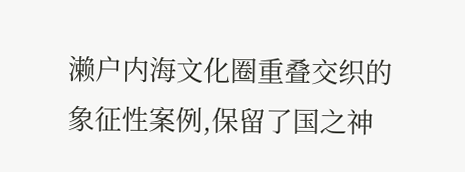濑户内海文化圈重叠交织的象征性案例,保留了国之神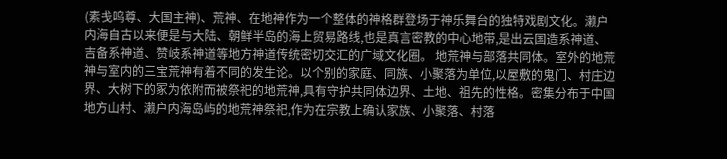(素戋呜尊、大国主神)、荒神、在地神作为一个整体的神格群登场于神乐舞台的独特戏剧文化。濑户内海自古以来便是与大陆、朝鲜半岛的海上贸易路线,也是真言密教的中心地带,是出云国造系神道、吉备系神道、赞岐系神道等地方神道传统密切交汇的广域文化圈。 地荒神与部落共同体。室外的地荒神与室内的三宝荒神有着不同的发生论。以个别的家庭、同族、小聚落为单位,以屋敷的鬼门、村庄边界、大树下的冢为依附而被祭祀的地荒神,具有守护共同体边界、土地、祖先的性格。密集分布于中国地方山村、濑户内海岛屿的地荒神祭祀,作为在宗教上确认家族、小聚落、村落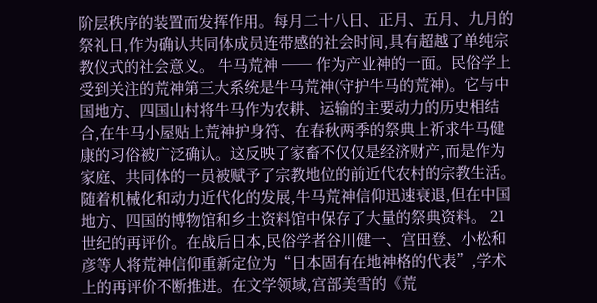阶层秩序的装置而发挥作用。每月二十八日、正月、五月、九月的祭礼日,作为确认共同体成员连带感的社会时间,具有超越了单纯宗教仪式的社会意义。 牛马荒神 ── 作为产业神的一面。民俗学上受到关注的荒神第三大系统是牛马荒神(守护牛马的荒神)。它与中国地方、四国山村将牛马作为农耕、运输的主要动力的历史相结合,在牛马小屋贴上荒神护身符、在春秋两季的祭典上祈求牛马健康的习俗被广泛确认。这反映了家畜不仅仅是经济财产,而是作为家庭、共同体的一员被赋予了宗教地位的前近代农村的宗教生活。随着机械化和动力近代化的发展,牛马荒神信仰迅速衰退,但在中国地方、四国的博物馆和乡土资料馆中保存了大量的祭典资料。 21世纪的再评价。在战后日本,民俗学者谷川健一、宫田登、小松和彦等人将荒神信仰重新定位为“日本固有在地神格的代表”,学术上的再评价不断推进。在文学领域,宫部美雪的《荒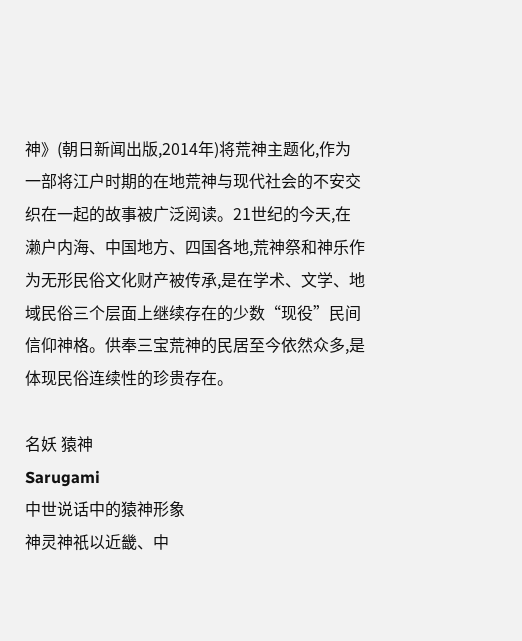神》(朝日新闻出版,2014年)将荒神主题化,作为一部将江户时期的在地荒神与现代社会的不安交织在一起的故事被广泛阅读。21世纪的今天,在濑户内海、中国地方、四国各地,荒神祭和神乐作为无形民俗文化财产被传承,是在学术、文学、地域民俗三个层面上继续存在的少数“现役”民间信仰神格。供奉三宝荒神的民居至今依然众多,是体现民俗连续性的珍贵存在。

名妖 猿神
Sarugami
中世说话中的猿神形象
神灵神祇以近畿、中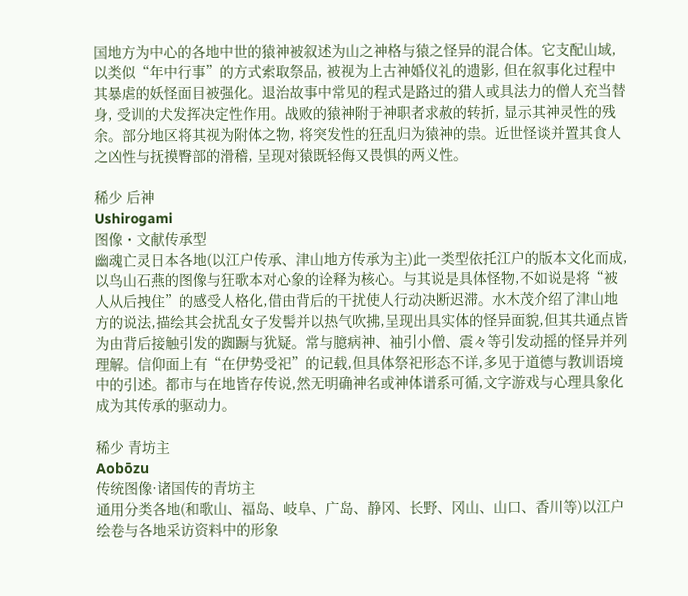国地方为中心的各地中世的猿神被叙述为山之神格与猿之怪异的混合体。它支配山域, 以类似“年中行事”的方式索取祭品, 被视为上古神婚仪礼的遗影, 但在叙事化过程中其暴虐的妖怪面目被强化。退治故事中常见的程式是路过的猎人或具法力的僧人充当替身, 受训的犬发挥决定性作用。战败的猿神附于神职者求赦的转折, 显示其神灵性的残余。部分地区将其视为附体之物, 将突发性的狂乱归为猿神的祟。近世怪谈并置其食人之凶性与抚摸臀部的滑稽, 呈现对猿既轻侮又畏惧的两义性。

稀少 后神
Ushirogami
图像・文献传承型
幽魂亡灵日本各地(以江户传承、津山地方传承为主)此一类型依托江户的版本文化而成,以鸟山石燕的图像与狂歌本对心象的诠释为核心。与其说是具体怪物,不如说是将“被人从后拽住”的感受人格化,借由背后的干扰使人行动决断迟滞。水木茂介绍了津山地方的说法,描绘其会扰乱女子发髻并以热气吹拂,呈现出具实体的怪异面貌,但其共通点皆为由背后接触引发的踟蹰与犹疑。常与臆病神、袖引小僧、震々等引发动摇的怪异并列理解。信仰面上有“在伊势受祀”的记载,但具体祭祀形态不详,多见于道德与教训语境中的引述。都市与在地皆存传说,然无明确神名或神体谱系可循,文字游戏与心理具象化成为其传承的驱动力。

稀少 青坊主
Aobōzu
传统图像·诸国传的青坊主
通用分类各地(和歌山、福岛、岐阜、广岛、静冈、长野、冈山、山口、香川等)以江户绘卷与各地采访资料中的形象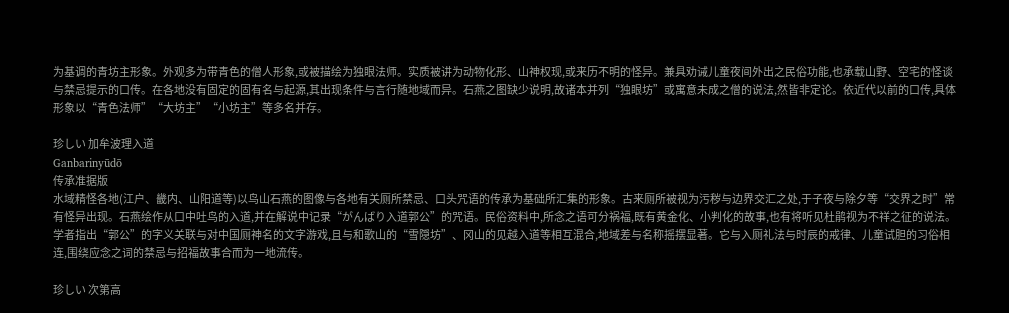为基调的青坊主形象。外观多为带青色的僧人形象,或被描绘为独眼法师。实质被讲为动物化形、山神权现,或来历不明的怪异。兼具劝诫儿童夜间外出之民俗功能,也承载山野、空宅的怪谈与禁忌提示的口传。在各地没有固定的固有名与起源,其出现条件与言行随地域而异。石燕之图缺少说明,故诸本并列“独眼坊”或寓意未成之僧的说法,然皆非定论。依近代以前的口传,具体形象以“青色法师”“大坊主”“小坊主”等多名并存。

珍しい 加牟波理入道
Ganbarinyūdō
传承准据版
水域精怪各地(江户、畿内、山阳道等)以鸟山石燕的图像与各地有关厕所禁忌、口头咒语的传承为基础所汇集的形象。古来厕所被视为污秽与边界交汇之处,于子夜与除夕等“交界之时”常有怪异出现。石燕绘作从口中吐鸟的入道,并在解说中记录“がんばり入道郭公”的咒语。民俗资料中,所念之语可分祸福,既有黄金化、小判化的故事,也有将听见杜鹃视为不祥之征的说法。学者指出“郭公”的字义关联与对中国厕神名的文字游戏,且与和歌山的“雪隠坊”、冈山的见越入道等相互混合,地域差与名称摇摆显著。它与入厕礼法与时辰的戒律、儿童试胆的习俗相连,围绕应念之词的禁忌与招福故事合而为一地流传。

珍しい 次第高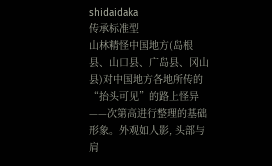shidaidaka
传承标准型
山林精怪中国地方(岛根县、山口县、广岛县、冈山县)对中国地方各地所传的“抬头可见”的路上怪异——次第高进行整理的基础形象。外观如人影, 头部与肩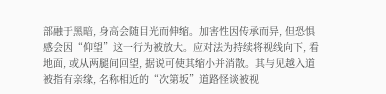部融于黑暗, 身高会随目光而伸缩。加害性因传承而异, 但恐惧感会因“仰望”这一行为被放大。应对法为持续将视线向下, 看地面, 或从两腿间回望, 据说可使其缩小并消散。其与见越入道被指有亲缘, 名称相近的“次第坂”道路怪谈被视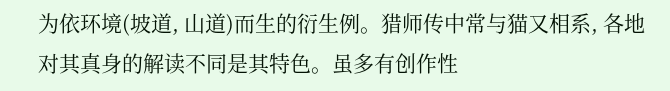为依环境(坡道, 山道)而生的衍生例。猎师传中常与猫又相系, 各地对其真身的解读不同是其特色。虽多有创作性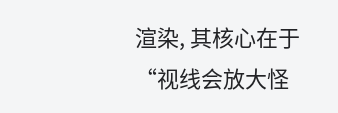渲染, 其核心在于“视线会放大怪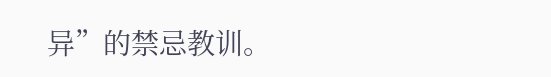异”的禁忌教训。